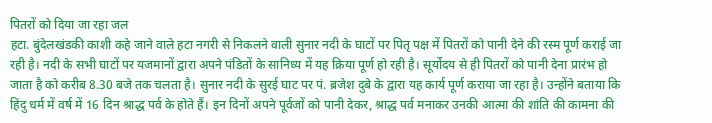पितरों को दिया जा रहा जल
हटा. बुंदेलखंडकी काशी कहे जाने वाले हटा नगरी से निकलने वाली सुनार नदी के घाटों पर पितृ पक्ष में पितरों को पानी देने की रस्म पूर्ण कराई जा रही है। नदी के सभी घाटों पर यजमानों द्वारा अपने पंडितों के सानिध्य में यह क्रिया पूर्ण हो रही है। सूर्योदय से ही पितरों को पानी देना प्रारंभ हो जाता है को करीब 8.30 बजे तक चलता है। सुनार नदी के सुरई घाट पर पं. ब्रजेश दुबे के द्वारा यह कार्य पूर्ण कराया जा रहा है। उन्होंने बताया कि हिंदु धर्म में वर्ष में 16 दिन श्राद्ध पर्व के होते हैं। इन दिनों अपने पूर्वजों को पानी देकर, श्राद्ध पर्व मनाकर उनकी आत्मा की शांति की कामना की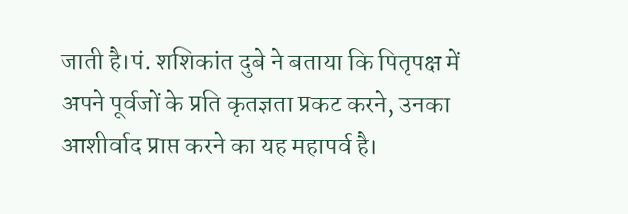जाती है।पं. शशिकांत दुबे ने बताया कि पितृपक्ष में अपने पूर्वजों के प्रति कृतज्ञता प्रकट करने, उनका आशीर्वाद प्राप्त करने का यह महापर्व है।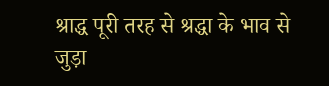श्राद्ध पूरी तरह से श्रद्धा के भाव से जुड़ा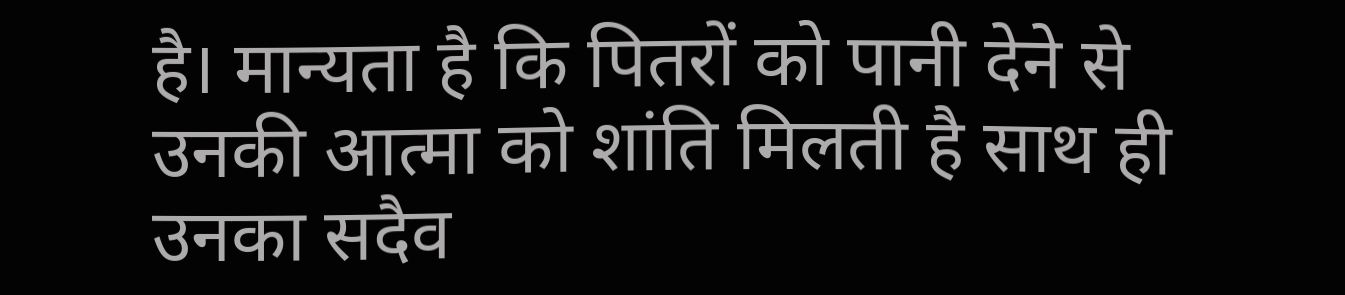है। मान्यता है कि पितरों को पानी देने से उनकी आत्मा को शांति मिलती है साथ ही उनका सदैव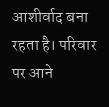आशीर्वाद बना रहता है। परिवार पर आने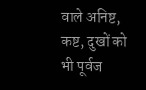वाले अनिष्ट, कष्ट, दुखों को भी पूर्वज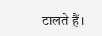टालते हैं।